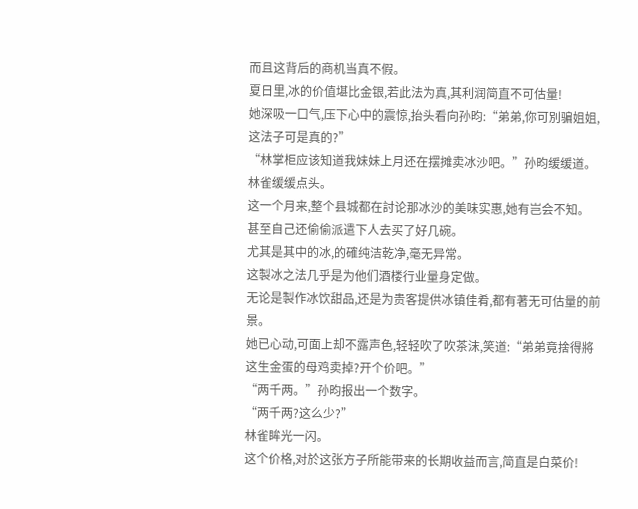而且这背后的商机当真不假。
夏日里,冰的价值堪比金银,若此法为真,其利润简直不可估量!
她深吸一口气,压下心中的震惊,抬头看向孙昀:“弟弟,你可別骗姐姐,这法子可是真的?”
“林掌柜应该知道我妹妹上月还在摆摊卖冰沙吧。”孙昀缓缓道。
林雀缓缓点头。
这一个月来,整个县城都在討论那冰沙的美味实惠,她有岂会不知。
甚至自己还偷偷派遣下人去买了好几碗。
尤其是其中的冰,的確纯洁乾净,毫无异常。
这製冰之法几乎是为他们酒楼行业量身定做。
无论是製作冰饮甜品,还是为贵客提供冰镇佳肴,都有著无可估量的前景。
她已心动,可面上却不露声色,轻轻吹了吹茶沫,笑道:“弟弟竟捨得將这生金蛋的母鸡卖掉?开个价吧。”
“两千两。”孙昀报出一个数字。
“两千两?这么少?”
林雀眸光一闪。
这个价格,对於这张方子所能带来的长期收益而言,简直是白菜价!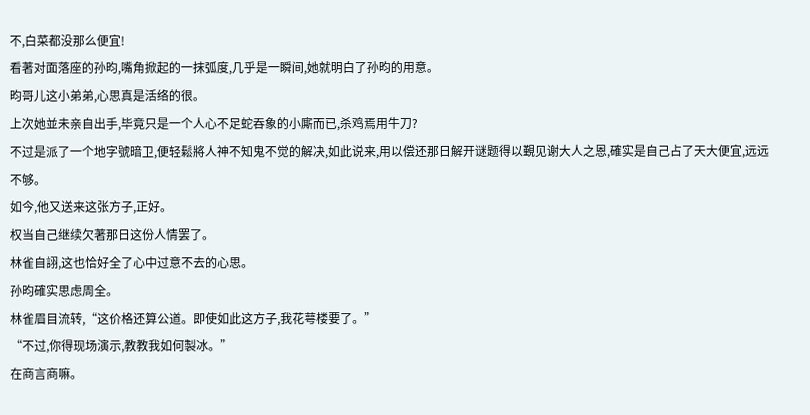不,白菜都没那么便宜!
看著对面落座的孙昀,嘴角掀起的一抹弧度,几乎是一瞬间,她就明白了孙昀的用意。
昀哥儿这小弟弟,心思真是活络的很。
上次她並未亲自出手,毕竟只是一个人心不足蛇吞象的小廝而已,杀鸡焉用牛刀?
不过是派了一个地字號暗卫,便轻鬆將人神不知鬼不觉的解决,如此说来,用以偿还那日解开谜题得以覲见谢大人之恩,確实是自己占了天大便宜,远远不够。
如今,他又送来这张方子,正好。
权当自己继续欠著那日这份人情罢了。
林雀自詡,这也恰好全了心中过意不去的心思。
孙昀確实思虑周全。
林雀眉目流转,“这价格还算公道。即使如此这方子,我花萼楼要了。”
“不过,你得现场演示,教教我如何製冰。”
在商言商嘛。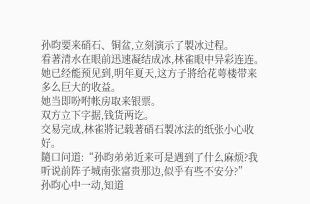孙昀要来硝石、铜盆,立刻演示了製冰过程。
看著清水在眼前迅速凝结成冰,林雀眼中异彩连连。
她已经能预见到,明年夏天,这方子將给花萼楼带来多么巨大的收益。
她当即吩咐帐房取来银票。
双方立下字据,钱货两讫。
交易完成,林雀將记载著硝石製冰法的纸张小心收好。
隨口问道:“孙昀弟弟近来可是遇到了什么麻烦?我听说前阵子城南张富贵那边,似乎有些不安分?”
孙昀心中一动,知道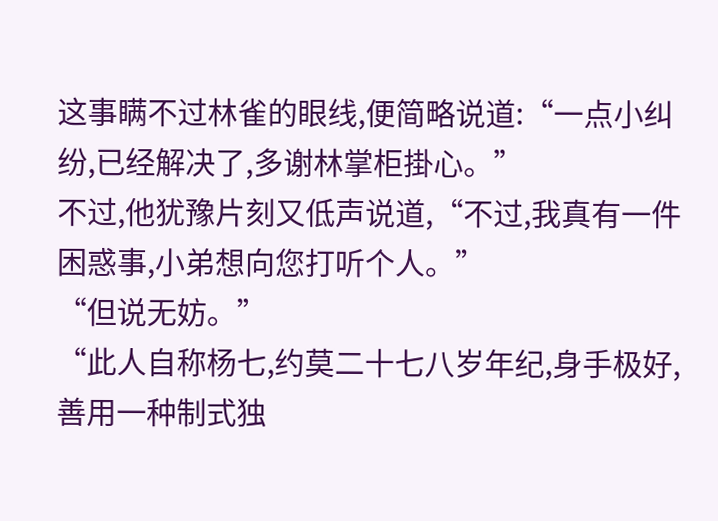这事瞒不过林雀的眼线,便简略说道:“一点小纠纷,已经解决了,多谢林掌柜掛心。”
不过,他犹豫片刻又低声说道,“不过,我真有一件困惑事,小弟想向您打听个人。”
“但说无妨。”
“此人自称杨七,约莫二十七八岁年纪,身手极好,善用一种制式独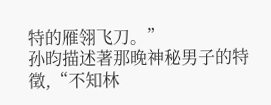特的雁翎飞刀。”
孙昀描述著那晚神秘男子的特徵,“不知林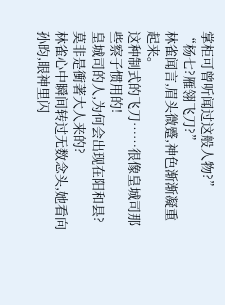掌柜可曾听闻过这般人物?”
“杨七?雁翎飞刀?”
林雀闻言,眉头微蹙,神色渐渐凝重起来。
这种制式的飞刀……很像皇城司那些察子惯用的!
皇城司的人,为何会出现在阳和县?
莫非是衝著大人来的?
林雀心中瞬间转过无数念头,她看向孙昀,眼神里闪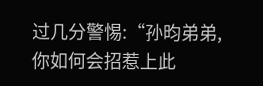过几分警惕:“孙昀弟弟,你如何会招惹上此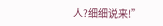人?细细说来!”